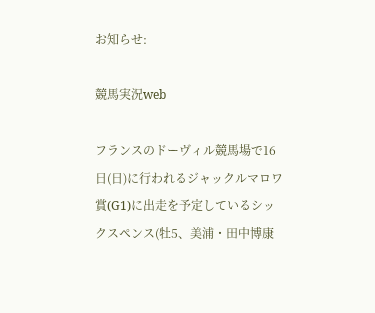お知らせ:

競馬実況web

フランスのドーヴィル競馬場で16日(日)に行われるジャックルマロワ賞(G1)に出走を予定しているシックスペンス(牡5、美浦・田中博康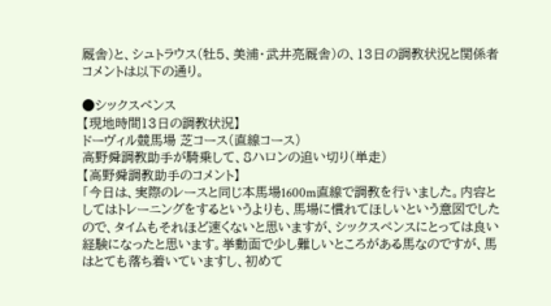厩舎)と、シュトラウス(牡5、美浦・武井亮厩舎)の、13日の調教状況と関係者コメントは以下の通り。

●シックスペンス
【現地時間13日の調教状況】
ドーヴィル競馬場 芝コース(直線コース)
高野舜調教助手が騎乗して、8ハロンの追い切り(単走)
【高野舜調教助手のコメント】
「今日は、実際のレースと同じ本馬場1600m直線で調教を行いました。内容としてはトレーニングをするというよりも、馬場に慣れてほしいという意図でしたので、タイムもそれほど速くないと思いますが、シックスペンスにとっては良い経験になったと思います。挙動面で少し難しいところがある馬なのですが、馬はとても落ち着いていますし、初めて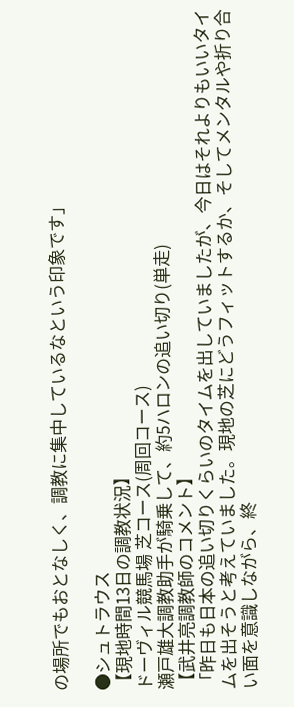の場所でもおとなしく、調教に集中しているなという印象です」

●シュトラウス
【現地時間13日の調教状況】
ドーヴィル競馬場 芝コース(周回コース)
瀬戸雄大調教助手が騎乗して、約5ハロンの追い切り(単走)
【武井亮調教師のコメント】
「昨日も日本の追い切りくらいのタイムを出していましたが、今日はそれよりもいいタイムを出そうと考えていました。現地の芝にどうフィットするか、そしてメンタルや折り合い面を意識しながら、終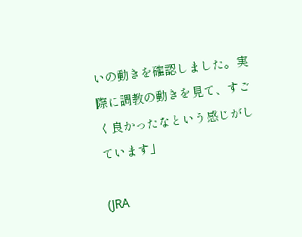いの動きを確認しました。実際に調教の動きを見て、すごく良かったなという感じがしています」

(JRA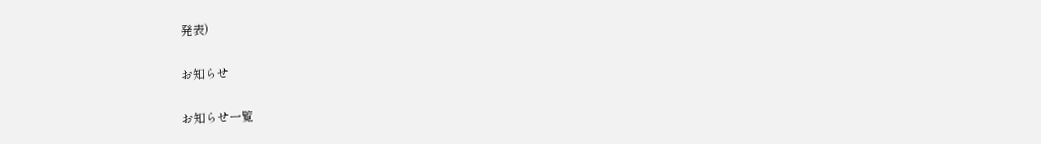発表)

お知らせ

お知らせ一覧